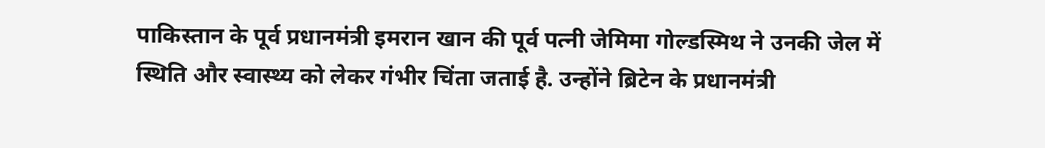पाकिस्तान के पूर्व प्रधानमंत्री इमरान खान की पूर्व पत्नी जेमिमा गोल्डस्मिथ ने उनकी जेल में स्थिति और स्वास्थ्य को लेकर गंभीर चिंता जताई है. उन्होंने ब्रिटेन के प्रधानमंत्री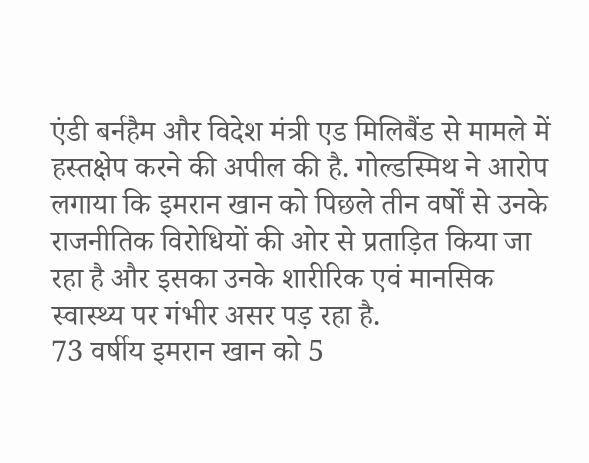एंडी बर्नहैम और विदेश मंत्री एड मिलिबैंड से मामले में हस्तक्षेप करने की अपील की है. गोल्डस्मिथ ने आरोप लगाया कि इमरान खान को पिछले तीन वर्षों से उनके राजनीतिक विरोधियों की ओर से प्रताड़ित किया जा रहा है और इसका उनके शारीरिक एवं मानसिक स्वास्थ्य पर गंभीर असर पड़ रहा है.
73 वर्षीय इमरान खान को 5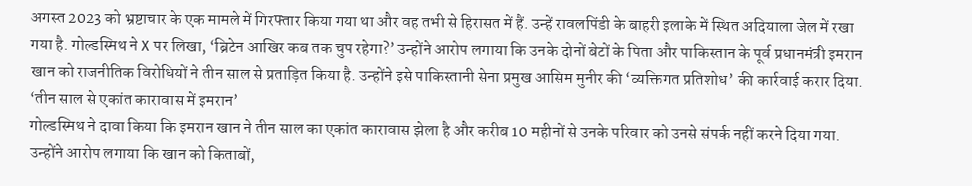अगस्त 2023 को भ्रष्टाचार के एक मामले में गिरफ्तार किया गया था और वह तभी से हिरासत में हैं. उन्हें रावलपिंडी के बाहरी इलाके में स्थित अदियाला जेल में रखा गया है. गोल्डस्मिथ ने X पर लिखा, ‘ब्रिटेन आखिर कब तक चुप रहेगा?’ उन्होंने आरोप लगाया कि उनके दोनों बेटों के पिता और पाकिस्तान के पूर्व प्रधानमंत्री इमरान खान को राजनीतिक विरोधियों ने तीन साल से प्रताड़ित किया है. उन्होंने इसे पाकिस्तानी सेना प्रमुख आसिम मुनीर की ‘व्यक्तिगत प्रतिशोध’ की कार्रवाई करार दिया.
‘तीन साल से एकांत कारावास में इमरान’
गोल्डस्मिथ ने दावा किया कि इमरान खान ने तीन साल का एकांत कारावास झेला है और करीब 10 महीनों से उनके परिवार को उनसे संपर्क नहीं करने दिया गया. उन्होंने आरोप लगाया कि खान को किताबों,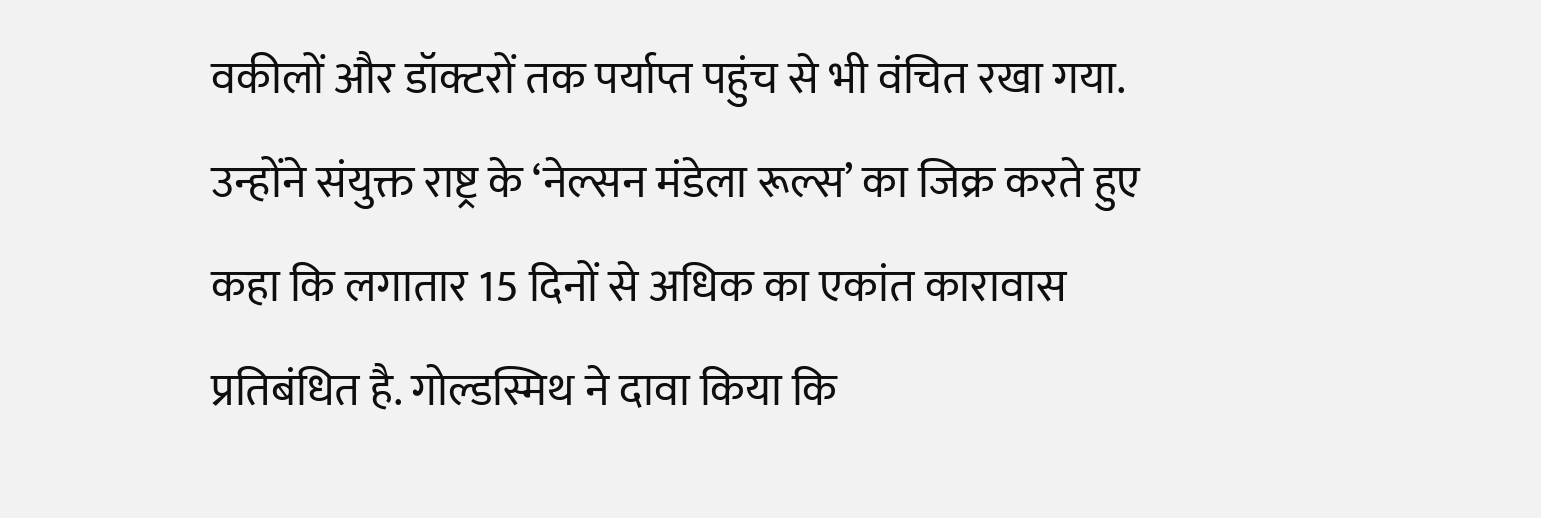वकीलों और डॉक्टरों तक पर्याप्त पहुंच से भी वंचित रखा गया. उन्होंने संयुक्त राष्ट्र के ‘नेल्सन मंडेला रूल्स’ का जिक्र करते हुए कहा कि लगातार 15 दिनों से अधिक का एकांत कारावास प्रतिबंधित है. गोल्डस्मिथ ने दावा किया कि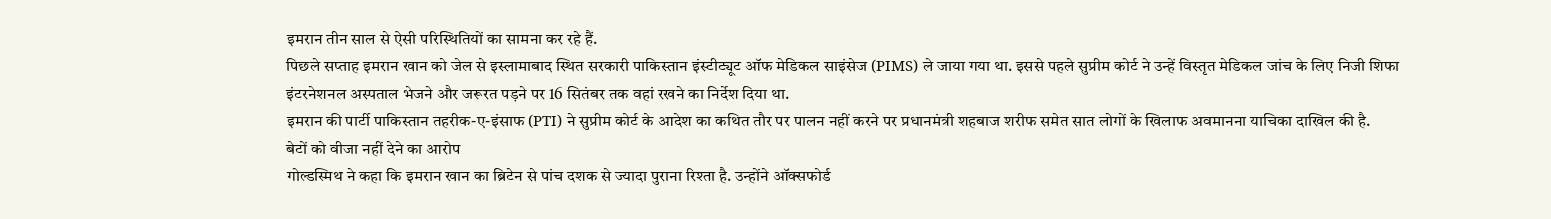इमरान तीन साल से ऐसी परिस्थितियों का सामना कर रहे हैं.
पिछले सप्ताह इमरान खान को जेल से इस्लामाबाद स्थित सरकारी पाकिस्तान इंस्टीट्यूट ऑफ मेडिकल साइंसेज (PIMS) ले जाया गया था. इससे पहले सुप्रीम कोर्ट ने उन्हें विस्तृत मेडिकल जांच के लिए निजी शिफा इंटरनेशनल अस्पताल भेजने और जरूरत पड़ने पर 16 सितंबर तक वहां रखने का निर्देश दिया था.
इमरान की पार्टी पाकिस्तान तहरीक-ए-इंसाफ (PTI) ने सुप्रीम कोर्ट के आदेश का कथित तौर पर पालन नहीं करने पर प्रधानमंत्री शहबाज शरीफ समेत सात लोगों के खिलाफ अवमानना याचिका दाखिल की है.
बेटों को वीजा नहीं देने का आरोप
गोल्डस्मिथ ने कहा कि इमरान खान का ब्रिटेन से पांच दशक से ज्यादा पुराना रिश्ता है. उन्होंने ऑक्सफोर्ड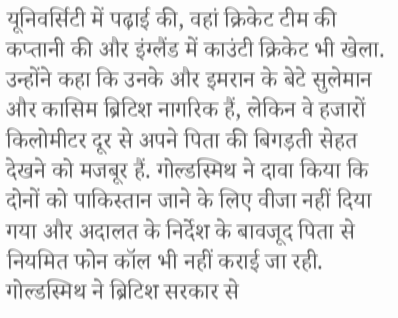यूनिवर्सिटी में पढ़ाई की, वहां क्रिकेट टीम की कप्तानी की और इंग्लैंड में काउंटी क्रिकेट भी खेला. उन्होंने कहा कि उनके और इमरान के बेटे सुलेमान और कासिम ब्रिटिश नागरिक हैं, लेकिन वे हजारों किलोमीटर दूर से अपने पिता की बिगड़ती सेहत देखने को मजबूर हैं. गोल्डस्मिथ ने दावा किया कि दोनों को पाकिस्तान जाने के लिए वीजा नहीं दिया गया और अदालत के निर्देश के बावजूद पिता से नियमित फोन कॉल भी नहीं कराई जा रही.
गोल्डस्मिथ ने ब्रिटिश सरकार से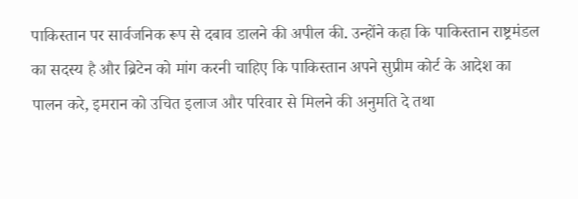पाकिस्तान पर सार्वजनिक रूप से दबाव डालने की अपील की. उन्होंने कहा कि पाकिस्तान राष्ट्रमंडल का सदस्य है और ब्रिटेन को मांग करनी चाहिए कि पाकिस्तान अपने सुप्रीम कोर्ट के आदेश का पालन करे, इमरान को उचित इलाज और परिवार से मिलने की अनुमति दे तथा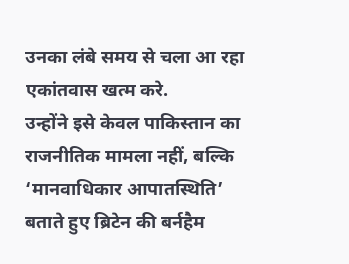उनका लंबे समय से चला आ रहा एकांतवास खत्म करे.
उन्होंने इसे केवल पाकिस्तान का राजनीतिक मामला नहीं, बल्कि ‘मानवाधिकार आपातस्थिति’ बताते हुए ब्रिटेन की बर्नहैम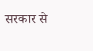सरकार से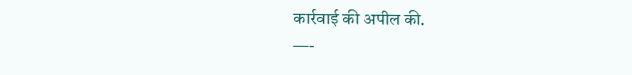कार्रवाई की अपील की.
—-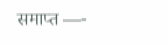समाप्त —-